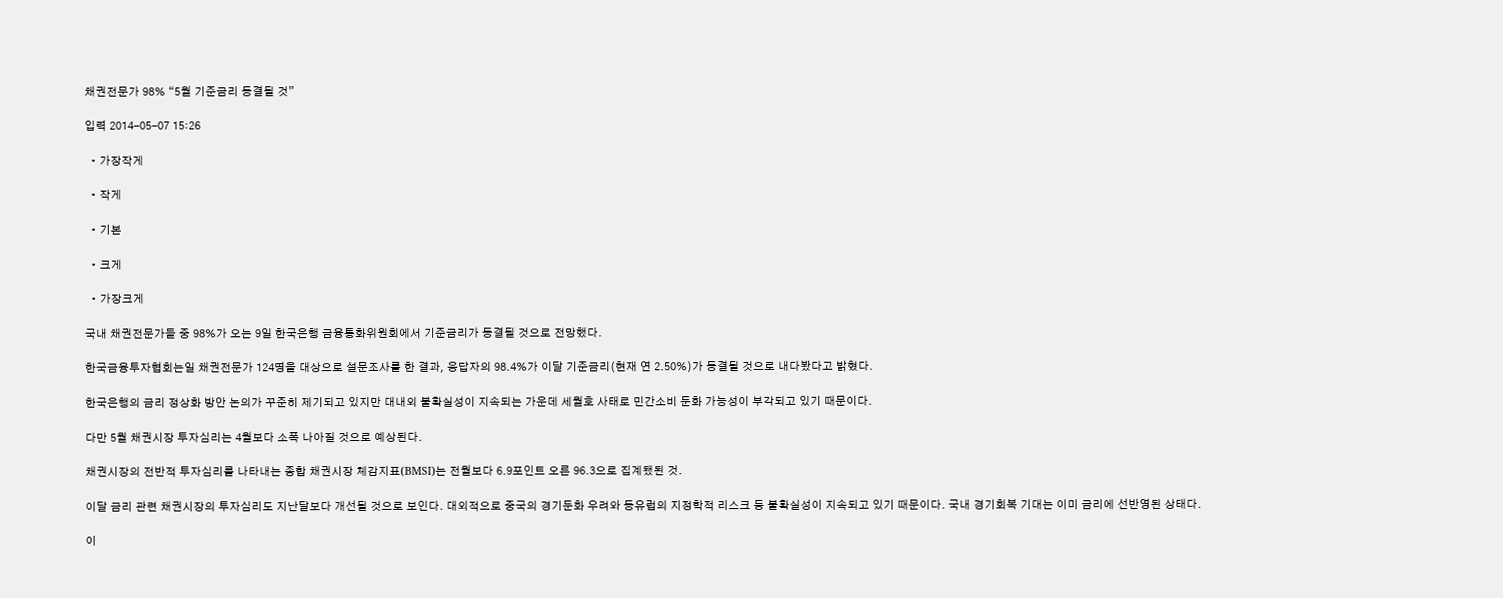채권전문가 98% “5월 기준금리 동결될 것”

입력 2014-05-07 15:26

  • 가장작게

  • 작게

  • 기본

  • 크게

  • 가장크게

국내 채권전문가들 중 98%가 오는 9일 한국은행 금융통화위원회에서 기준금리가 동결될 것으로 전망했다.

한국금융투자협회는일 채권전문가 124명을 대상으로 설문조사를 한 결과, 응답자의 98.4%가 이달 기준금리(현재 연 2.50%)가 동결될 것으로 내다봤다고 밝혔다.

한국은행의 금리 정상화 방안 논의가 꾸준히 제기되고 있지만 대내외 불확실성이 지속되는 가운데 세월호 사태로 민간소비 둔화 가능성이 부각되고 있기 때문이다.

다만 5월 채권시장 투자심리는 4월보다 소폭 나아질 것으로 예상된다.

채권시장의 전반적 투자심리를 나타내는 종합 채권시장 체감지표(BMSI)는 전월보다 6.9포인트 오른 96.3으로 집계됐된 것.

이달 금리 관련 채권시장의 투자심리도 지난달보다 개선될 것으로 보인다. 대외적으로 중국의 경기둔화 우려와 동유럽의 지정학적 리스크 등 불확실성이 지속되고 있기 때문이다. 국내 경기회복 기대는 이미 금리에 선반영된 상태다.

이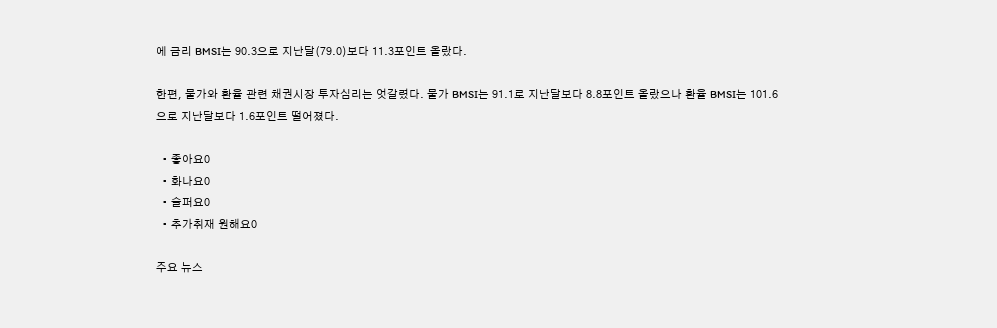에 금리 BMSI는 90.3으로 지난달(79.0)보다 11.3포인트 올랐다.

한편, 물가와 환율 관련 채권시장 투자심리는 엇갈렸다. 물가 BMSI는 91.1로 지난달보다 8.8포인트 올랐으나 환율 BMSI는 101.6으로 지난달보다 1.6포인트 떨어졌다.

  • 좋아요0
  • 화나요0
  • 슬퍼요0
  • 추가취재 원해요0

주요 뉴스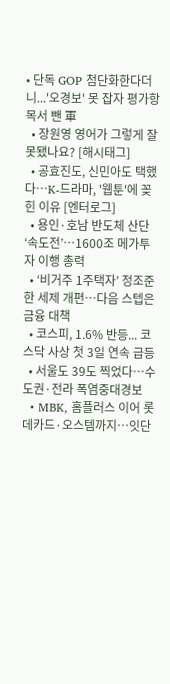• 단독 GOP 첨단화한다더니...'오경보' 못 잡자 평가항목서 뺀 軍
  • 장원영 영어가 그렇게 잘못됐나요? [해시태그]
  • 공효진도, 신민아도 택했다⋯K-드라마, '웹툰'에 꽂힌 이유 [엔터로그]
  • 용인·호남 반도체 산단 ‘속도전’…1600조 메가투자 이행 총력
  • ‘비거주 1주택자’ 정조준한 세제 개편…다음 스텝은 금융 대책
  • 코스피, 1.6% 반등... 코스닥 사상 첫 3일 연속 급등
  • 서울도 39도 찍었다…수도권·전라 폭염중대경보
  • MBK, 홈플러스 이어 롯데카드·오스템까지…잇단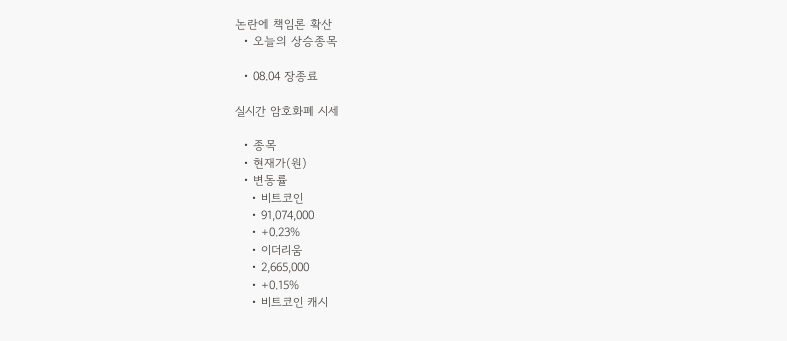논란에 책임론 확산
  • 오늘의 상승종목

  • 08.04 장종료

실시간 암호화폐 시세

  • 종목
  • 현재가(원)
  • 변동률
    • 비트코인
    • 91,074,000
    • +0.23%
    • 이더리움
    • 2,665,000
    • +0.15%
    • 비트코인 캐시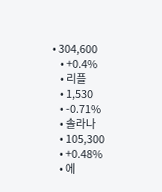• 304,600
    • +0.4%
    • 리플
    • 1,530
    • -0.71%
    • 솔라나
    • 105,300
    • +0.48%
    • 에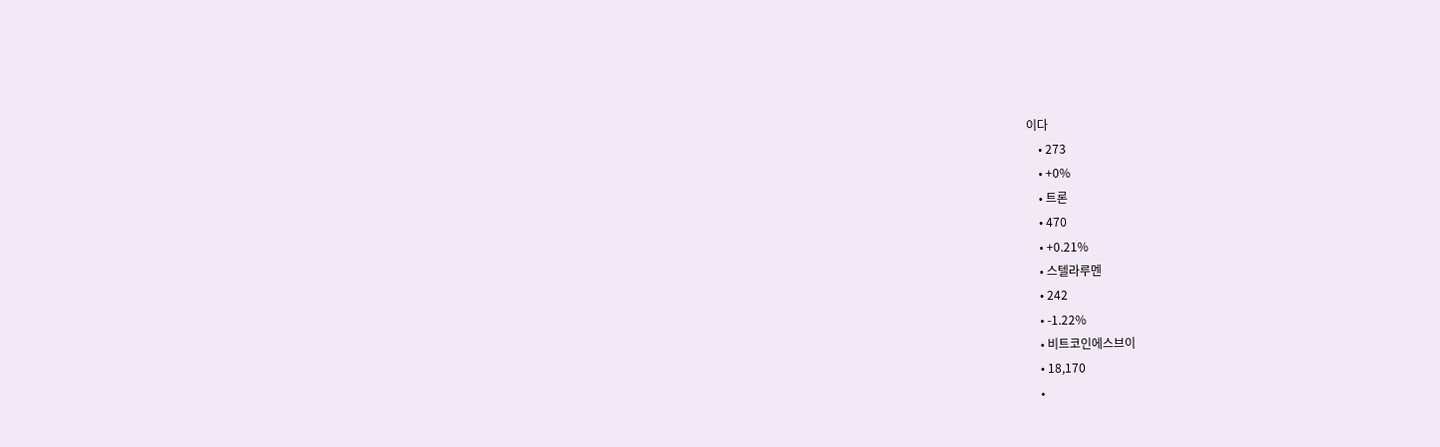이다
    • 273
    • +0%
    • 트론
    • 470
    • +0.21%
    • 스텔라루멘
    • 242
    • -1.22%
    • 비트코인에스브이
    • 18,170
    •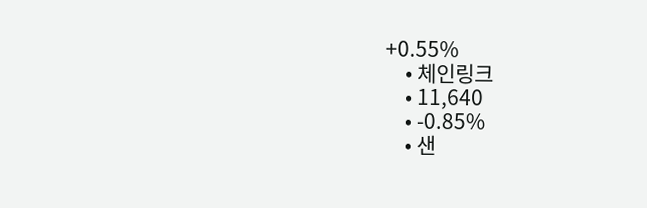+0.55%
    • 체인링크
    • 11,640
    • -0.85%
    • 샌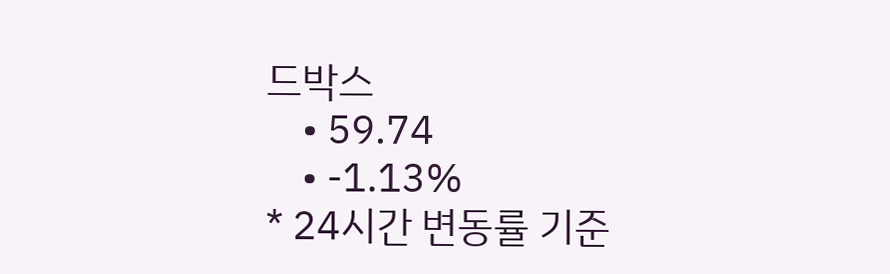드박스
    • 59.74
    • -1.13%
* 24시간 변동률 기준